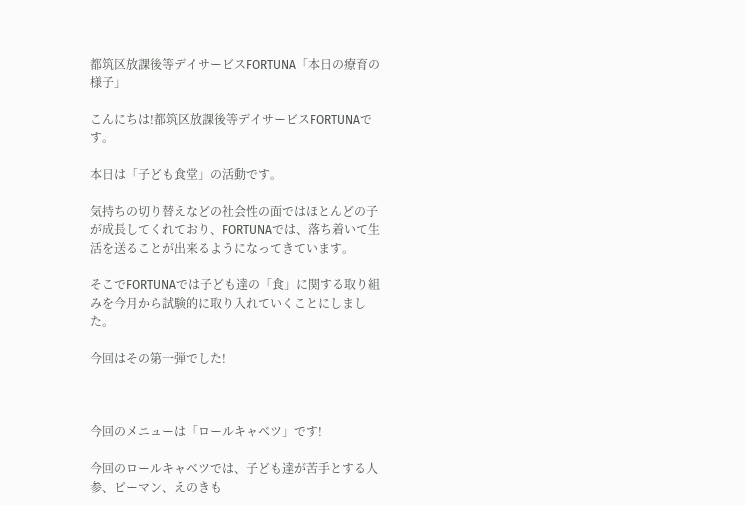都筑区放課後等デイサービスFORTUNA「本日の療育の様子」

こんにちは!都筑区放課後等デイサービスFORTUNAです。

本日は「子ども食堂」の活動です。

気持ちの切り替えなどの社会性の面ではほとんどの子が成長してくれており、FORTUNAでは、落ち着いて生活を送ることが出来るようになってきています。

そこでFORTUNAでは子ども達の「食」に関する取り組みを今月から試験的に取り入れていくことにしました。

今回はその第一弾でした!



今回のメニューは「ロールキャベツ」です!

今回のロールキャベツでは、子ども達が苦手とする人参、ピーマン、えのきも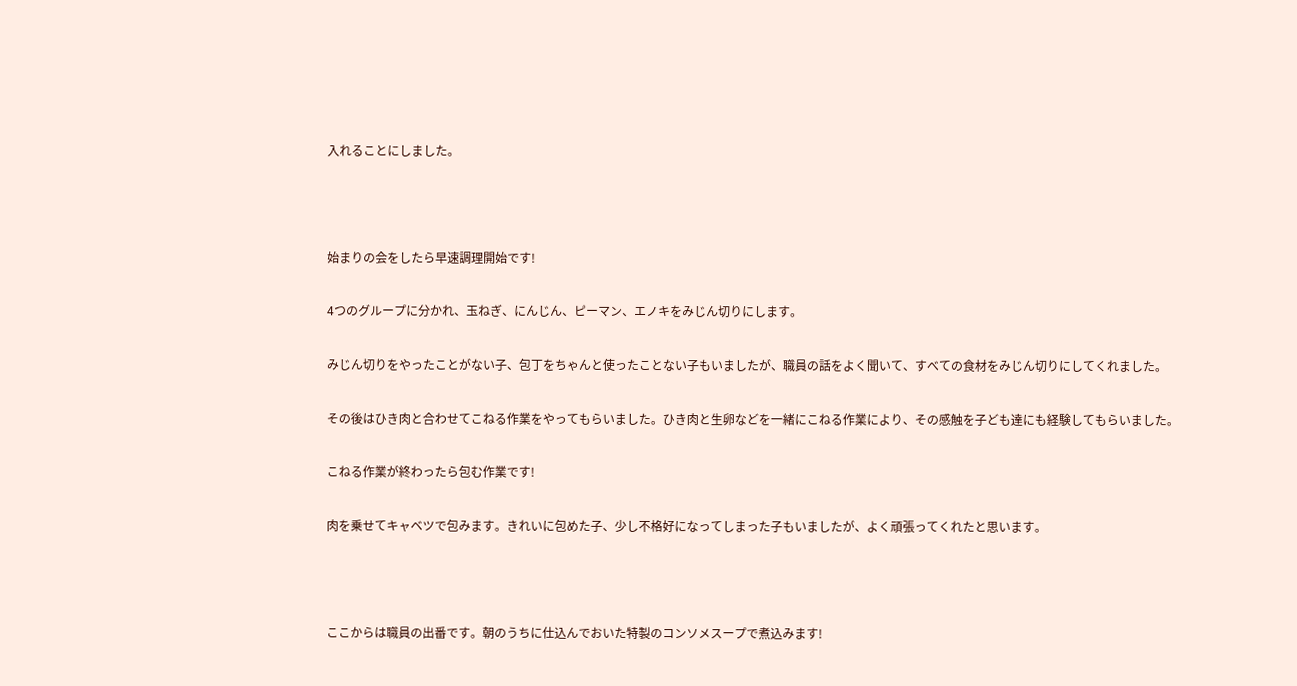入れることにしました。



始まりの会をしたら早速調理開始です!

4つのグループに分かれ、玉ねぎ、にんじん、ピーマン、エノキをみじん切りにします。

みじん切りをやったことがない子、包丁をちゃんと使ったことない子もいましたが、職員の話をよく聞いて、すべての食材をみじん切りにしてくれました。

その後はひき肉と合わせてこねる作業をやってもらいました。ひき肉と生卵などを一緒にこねる作業により、その感触を子ども達にも経験してもらいました。

こねる作業が終わったら包む作業です!

肉を乗せてキャベツで包みます。きれいに包めた子、少し不格好になってしまった子もいましたが、よく頑張ってくれたと思います。



ここからは職員の出番です。朝のうちに仕込んでおいた特製のコンソメスープで煮込みます!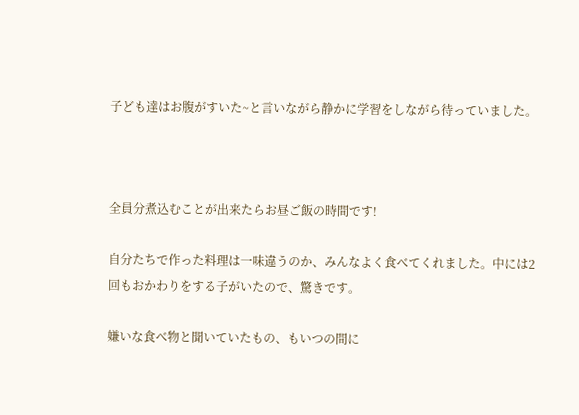子ども達はお腹がすいた~と言いながら静かに学習をしながら待っていました。



全員分煮込むことが出来たらお昼ご飯の時間です!

自分たちで作った料理は一味違うのか、みんなよく食べてくれました。中には2回もおかわりをする子がいたので、驚きです。

嫌いな食べ物と聞いていたもの、もいつの間に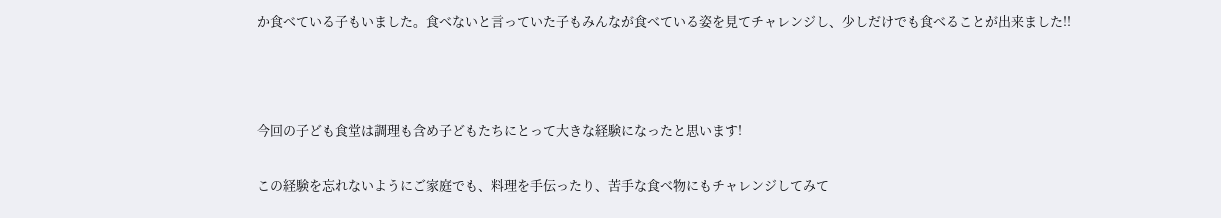か食べている子もいました。食べないと言っていた子もみんなが食べている姿を見てチャレンジし、少しだけでも食べることが出来ました!!



今回の子ども食堂は調理も含め子どもたちにとって大きな経験になったと思います!

この経験を忘れないようにご家庭でも、料理を手伝ったり、苦手な食べ物にもチャレンジしてみて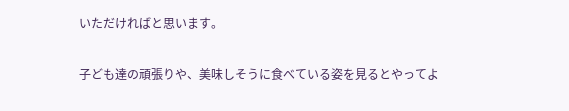いただければと思います。

子ども達の頑張りや、美味しそうに食べている姿を見るとやってよ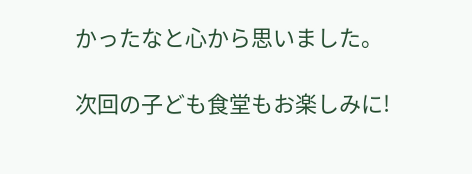かったなと心から思いました。

次回の子ども食堂もお楽しみに!